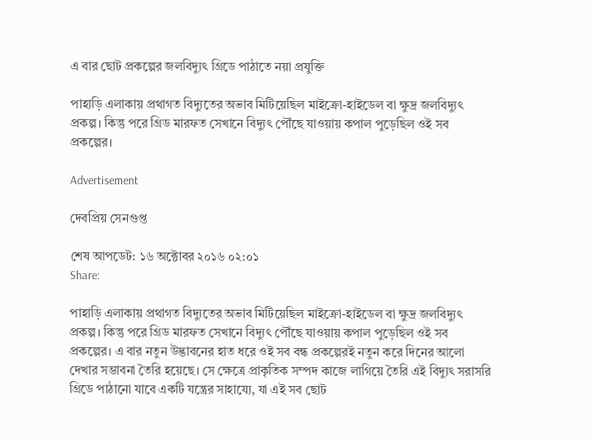এ বার ছোট প্রকল্পের জলবিদ্যুৎ গ্রিডে পাঠাতে নয়া প্রযুক্তি

পাহাড়ি এলাকায় প্রথাগত বিদ্যুতের অভাব মিটিয়েছিল মাইক্রো-হাইডেল বা ক্ষুদ্র জলবিদ্যুৎ প্রকল্প। কিন্তু পরে গ্রিড মারফত সেখানে বিদ্যুৎ পৌঁছে যাওয়ায় কপাল পুড়েছিল ওই সব প্রকল্পের।

Advertisement

দেবপ্রিয় সেনগুপ্ত

শেষ আপডেট: ১৬ অক্টোবর ২০১৬ ০২:০১
Share:

পাহাড়ি এলাকায় প্রথাগত বিদ্যুতের অভাব মিটিয়েছিল মাইক্রো-হাইডেল বা ক্ষুদ্র জলবিদ্যুৎ প্রকল্প। কিন্তু পরে গ্রিড মারফত সেখানে বিদ্যুৎ পৌঁছে যাওয়ায় কপাল পুড়েছিল ওই সব প্রকল্পের। এ বার নতুন উদ্ভাবনের হাত ধরে ওই সব বন্ধ প্রকল্পেরই নতুন করে দিনের আলো দেখার সম্ভাবনা তৈরি হয়েছে। সে ক্ষেত্রে প্রাকৃতিক সম্পদ কাজে লাগিয়ে তৈরি এই বিদ্যুৎ সরাসরি গ্রিডে পাঠানো যাবে একটি যন্ত্রের সাহায্যে, যা এই সব ছোট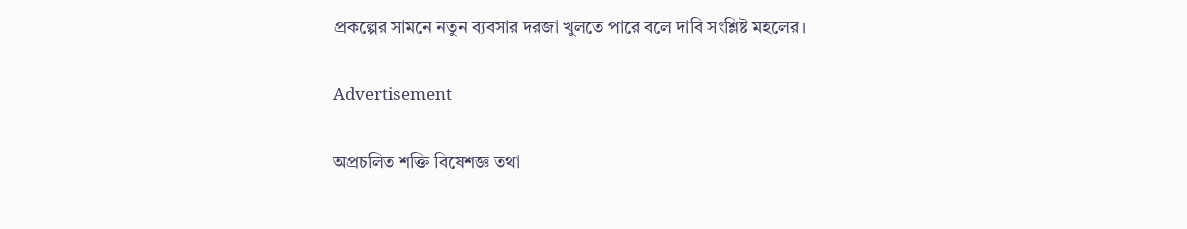প্রকল্পের সামনে নতুন ব্যবসার দরজা খুলতে পারে বলে দাবি সংশ্লিষ্ট মহলের।

Advertisement

অপ্রচলিত শক্তি বিষেশজ্ঞ তথা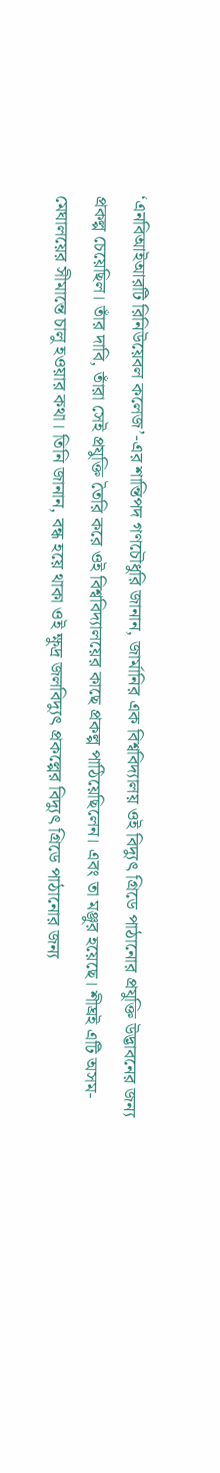‘এনবিআইআরটি রিনিউয়েবল কলেজ’-এর শান্তিপদ গণচৌধুরি জানান, জার্মানির এক বিশ্ববিদ্যালয় ওই বিদ্যুৎ গ্রিডে পাঠানোর প্রযুক্তি উদ্ভাবনের জন্য প্রকল্প চেয়েছিল। তাঁর দাবি, তাঁরা সেই প্রযুক্তি তৈরি করে ওই বিশ্ববিদ্যালয়ের কাছে প্রকল্প পাঠিয়েছিলেন। এবং তা মঞ্জুর হয়েছে। শীঘ্রই এটি অসম-মেঘালয়ের সীমান্তে চালু হওয়ার কথা। তিনি জানান, বন্ধ হয়ে থাকা ওই ক্ষুদ্র জলবিদ্যুৎ প্রকল্পের বিদ্যুৎ গ্রিডে পাঠানোর জন্য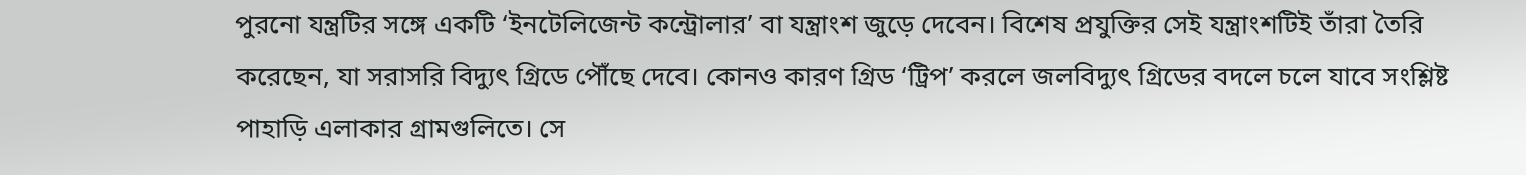পুরনো যন্ত্রটির সঙ্গে একটি ‘ইনটেলিজেন্ট কন্ট্রোলার’ বা যন্ত্রাংশ জুড়ে দেবেন। বিশেষ প্রযুক্তির সেই যন্ত্রাংশটিই তাঁরা তৈরি করেছেন, যা সরাসরি বিদ্যুৎ গ্রিডে পৌঁছে দেবে। কোনও কারণ গ্রিড ‘ট্রিপ’ করলে জলবিদ্যুৎ গ্রিডের বদলে চলে যাবে সংশ্লিষ্ট পাহাড়ি এলাকার গ্রামগুলিতে। সে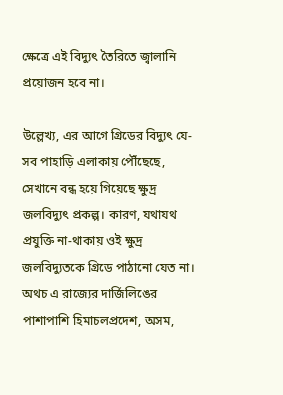ক্ষেত্রে এই বিদ্যুৎ তৈরিতে জ্বালানি প্রয়োজন হবে না।

উল্লেখ্য, এর আগে গ্রিডের বিদ্যুৎ যে-সব পাহাড়ি এলাকায় পৌঁছেছে, সেখানে বন্ধ হয়ে গিয়েছে ক্ষুদ্র জলবিদ্যুৎ প্রকল্প। কারণ, যথাযথ প্রযুক্তি না-থাকায় ওই ক্ষুদ্র জলবিদ্যুতকে গ্রিডে পাঠানো যেত না। অথচ এ রাজ্যের দার্জিলিঙের পাশাপাশি হিমাচলপ্রদেশ, অসম,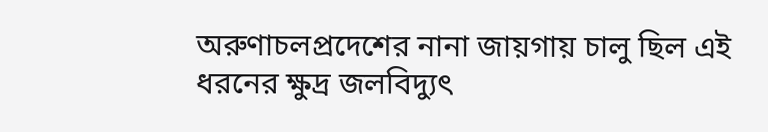অরুণাচলপ্রদেশের নানা জায়গায় চালু ছিল এই ধরনের ক্ষুদ্র জলবিদ্যুৎ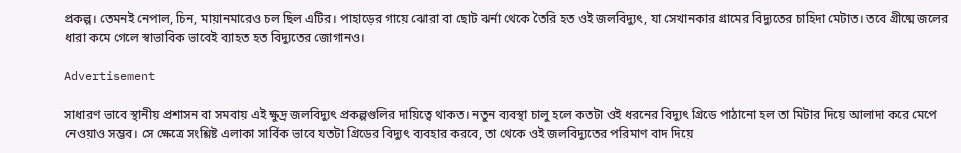প্রকল্প। তেমনই নেপাল, চিন, মায়ানমারেও চল ছিল এটির। পাহাড়ের গায়ে ঝোরা বা ছোট ঝর্না থেকে তৈরি হত ওই জলবিদ্যুৎ, যা সেখানকার গ্রামের বিদ্যুতের চাহিদা মেটাত। তবে গ্রীষ্মে জলের ধারা কমে গেলে স্বাভাবিক ভাবেই ব্যাহত হত বিদ্যুতের জোগানও।

Advertisement

সাধারণ ভাবে স্থানীয় প্রশাসন বা সমবায় এই ক্ষুদ্র জলবিদ্যুৎ প্রকল্পগুলির দায়িত্বে থাকত। নতুন ব্যবস্থা চালু হলে কতটা ওই ধরনের বিদ্যুৎ গ্রিডে পাঠানো হল তা মিটার দিয়ে আলাদা করে মেপে নেওয়াও সম্ভব। সে ক্ষেত্রে সংশ্লিষ্ট এলাকা সার্বিক ভাবে যতটা গ্রিডের বিদ্যুৎ ব্যবহার করবে, তা থেকে ওই জলবিদ্যুতের পরিমাণ বাদ দিয়ে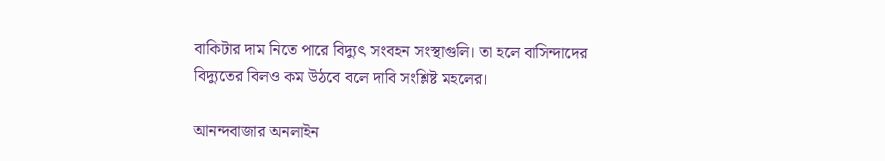বাকিটার দাম নিতে পারে বিদ্যুৎ সংবহন সংস্থাগুলি। তা হলে বাসিন্দাদের বিদ্যুতের বিলও কম উঠবে বলে দাবি সংশ্লিষ্ট মহলের।

আনন্দবাজার অনলাইন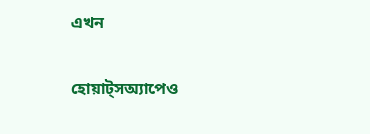এখন

হোয়াট্‌সঅ্যাপেও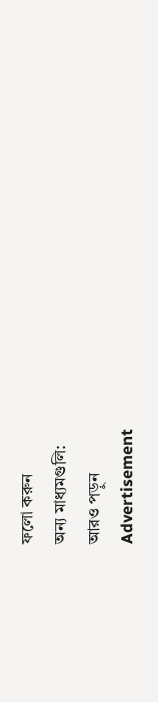ফলো করুন
অন্য মাধ্যমগুলি:
আরও পড়ুন
Advertisement